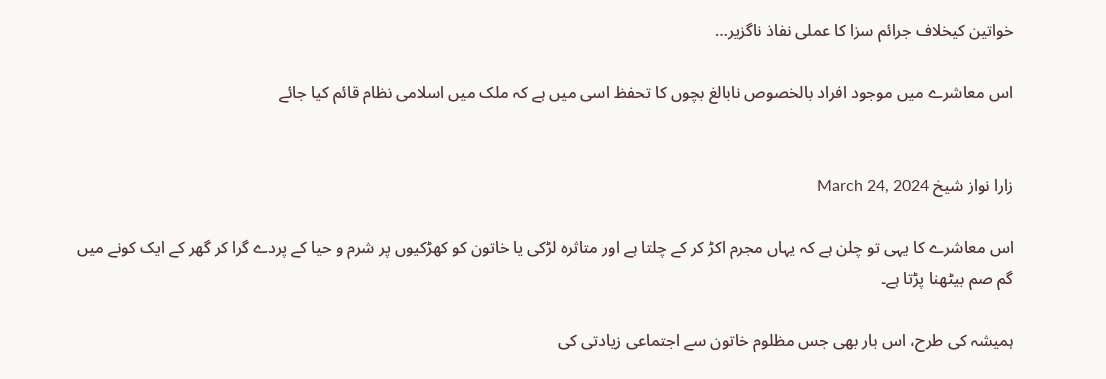خواتین کیخلاف جرائم سزا کا عملی نفاذ ناگزیر…

اس معاشرے میں موجود افراد بالخصوص نابالغ بچوں کا تحفظ اسی میں ہے کہ ملک میں اسلامی نظام قائم کیا جائے


زارا نواز شیخ March 24, 2024

اس معاشرے کا یہی تو چلن ہے کہ یہاں مجرم اکڑ کر کے چلتا ہے اور متاثرہ لڑکی یا خاتون کو کھڑکیوں پر شرم و حیا کے پردے گرا کر گھر کے ایک کونے میں گم صم بیٹھنا پڑتا ہے۔

ہمیشہ کی طرح، اس بار بھی جس مظلوم خاتون سے اجتماعی زیادتی کی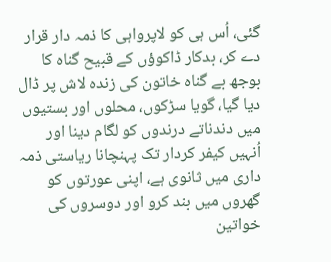گئی، اُس ہی کو لاپرواہی کا ذمہ دار قرار دے کر، بدکار ڈاکوؤں کے قبیح گناہ کا بوجھ بے گناہ خاتون کی زندہ لاش پر ڈال دیا گیا، گویا سڑکوں، محلوں اور بستیوں میں دندناتے درندوں کو لگام دینا اور اُنہیں کیفر کردار تک پہنچانا ریاستی ذمہ داری میں ثانوی ہے، اپنی عورتوں کو گھروں میں بند کرو اور دوسروں کی خواتین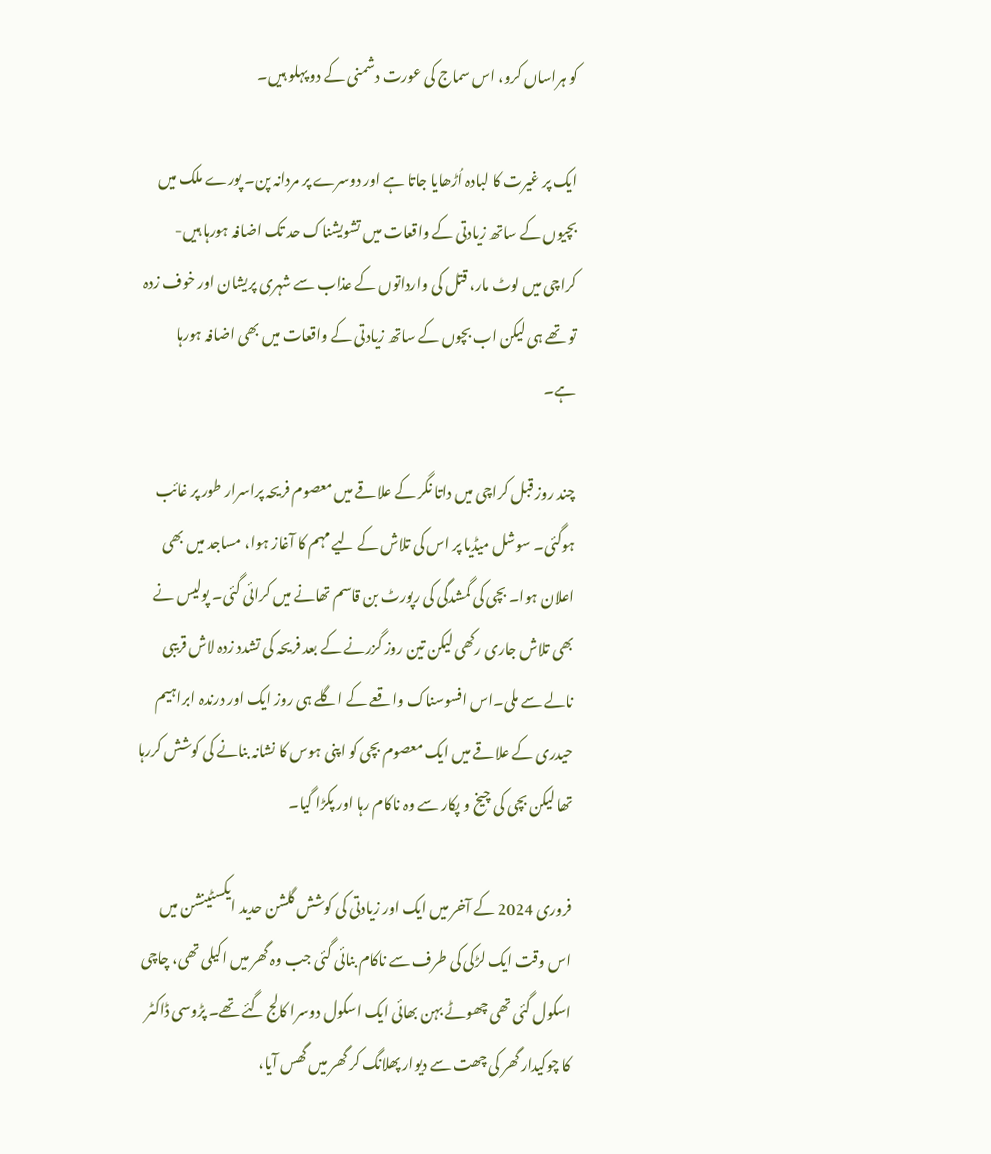کو ہراساں کرو، اس سماج کی عورت دشمنی کے دو پہلو ہیں۔

ایک پر غیرت کا لبادہ اُڑھایا جاتا ہے اور دوسرے پر مردانہ پن۔ پورے ملک میں بچیوں کے ساتھ زیادتی کے واقعات میں تشویشناک حد تک اضافہ ہورہا ہیں- کراچی میں لوٹ مار، قتل کی وارداتوں کے عذاب سے شہری پریشان اور خوف زدہ تو تھے ہی لیکن اب بچوں کے ساتھ زیادتی کے واقعات میں بھی اضافہ ہورہا ہے۔

چند روز قبل کراچی میں داتا نگر کے علاقے میں معصوم فریحہ پراسرار طور پر غائب ہوگئی۔ سوشل میڈیا پر اس کی تلاش کے لیے مہم کا آغاز ہوا، مساجد میں بھی اعلان ہوا۔ بچی کی گمشدگی کی رپورٹ بن قاسم تھانے میں کرائی گئی۔ پولیس نے بھی تلاش جاری رکھی لیکن تین روز گزرنے کے بعد فریحہ کی تشدد زدہ لاش قریبی نالے سے ملی۔اس افسوسناک واقعے کے اگلے ہی روز ایک اور درندہ ابراہیم حیدری کے علاقے میں ایک معصوم بچی کو اپنی ہوس کا نشانہ بنانے کی کوشش کررہا تھا لیکن بچی کی چیخ و پکار سے وہ ناکام رہا اور پکڑا گیا۔

فروری 2024 کے آخر میں ایک اور زیادتی کی کوشش گلشن حدید ایکسٹینشن میں اس وقت ایک لڑکی کی طرف سے ناکام بنائی گئی جب وہ گھر میں اکیلی تھی، چاچی اسکول گئی تھی چھوٹے بہن بھائی ایک اسکول دوسرا کالج گئے تھے۔ پڑوسی ڈاکٹر کا چوکیدار گھر کی چھت سے دیوار پھلانگ کر گھر میں گھس آیا،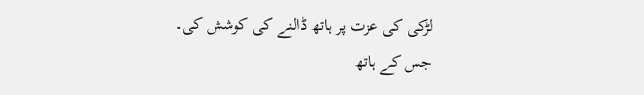لڑکی کی عزت پر ہاتھ ڈالنے کی کوشش کی۔ جس کے ہاتھ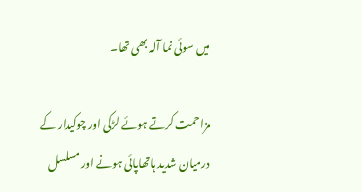میں سوئی نما آلہ بھی تھا۔

مزاحمت کرتے ہوئے لڑکی اور چوکیدار کے درمیان شدید ہاتھاپائی ہونے اور مسلسل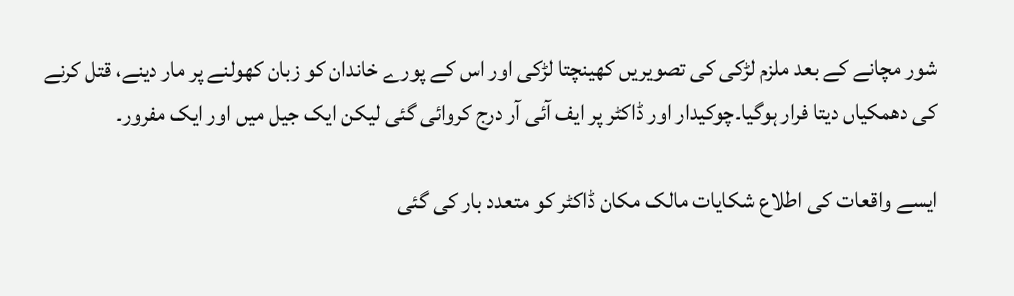شور مچانے کے بعد ملزم لڑکی کی تصویریں کھینچتا لڑکی اور اس کے پورے خاندان کو زبان کھولنے پر مار دینے، قتل کرنے کی دھمکیاں دیتا فرار ہوگیا۔چوکیدار اور ڈاکٹر پر ایف آئی آر درج کروائی گئی لیکن ایک جیل میں اور ایک مفرور۔

ایسے واقعات کی اطلاع شکایات مالک مکان ڈاکٹر کو متعدد بار کی گئی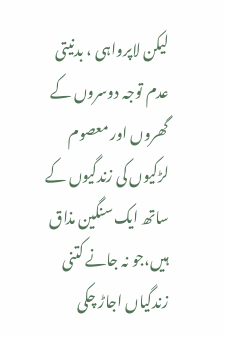لیکن لاپرواہی ، بدنیتی عدم توجہ دوسروں کے گھروں اور معصوم لڑکیوں کی زندگیوں کے ساتھ ایک سنگین مذاق ہیں،جو نہ جانے کتنی زندگیاں اجاڑ چکی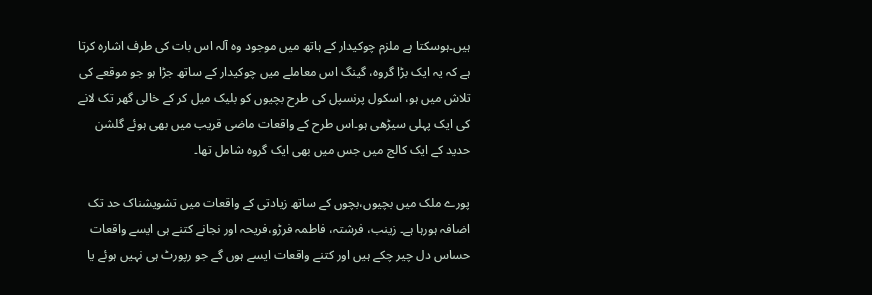ہیں۔ہوسکتا ہے ملزم چوکیدار کے ہاتھ میں موجود وہ آلہ اس بات کی طرف اشارہ کرتا ہے کہ یہ ایک بڑا گروہ، گینگ اس معاملے میں چوکیدار کے ساتھ جڑا ہو جو موقعے کی تلاش میں ہو، اسکول پرنسپل کی طرح بچیوں کو بلیک میل کر کے خالی گھر تک لانے کی ایک پہلی سیڑھی ہو۔اس طرح کے واقعات ماضی قریب میں بھی ہوئے گلشن حدید کے ایک کالج میں جس میں بھی ایک گروہ شامل تھا۔

پورے ملک میں بچیوں،بچوں کے ساتھ زیادتی کے واقعات میں تشویشناک حد تک اضافہ ہورہا ہے۔ زینب، فرشتہ، فاطمہ فرڑو،فریحہ اور نجانے کتنے ہی ایسے واقعات حساس دل چیر چکے ہیں اور کتنے واقعات ایسے ہوں گے جو رپورٹ ہی نہیں ہوئے یا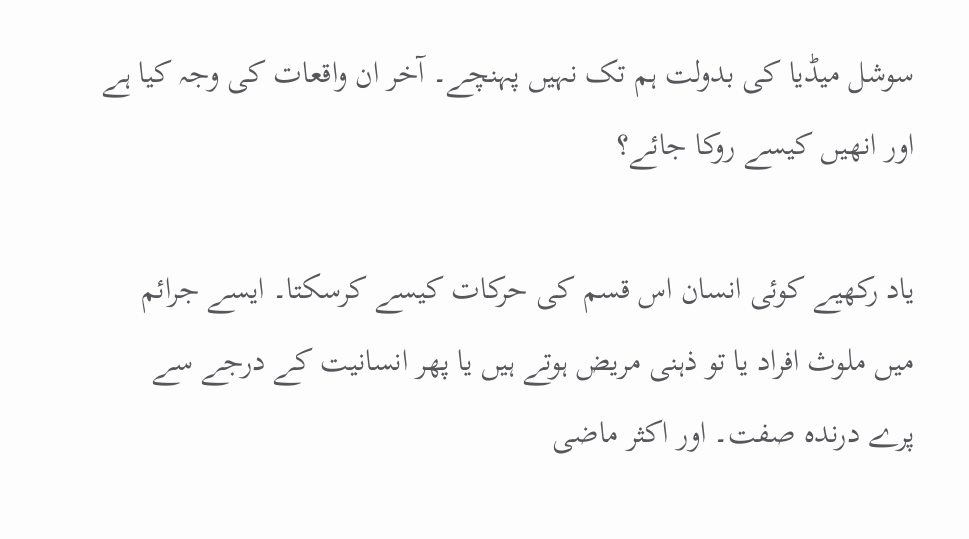سوشل میڈیا کی بدولت ہم تک نہیں پہنچے۔ آخر ان واقعات کی وجہ کیا ہے اور انھیں کیسے روکا جائے؟

یاد رکھیے کوئی انسان اس قسم کی حرکات کیسے کرسکتا۔ ایسے جرائم میں ملوث افراد یا تو ذہنی مریض ہوتے ہیں یا پھر انسانیت کے درجے سے پرے درندہ صفت۔ اور اکثر ماضی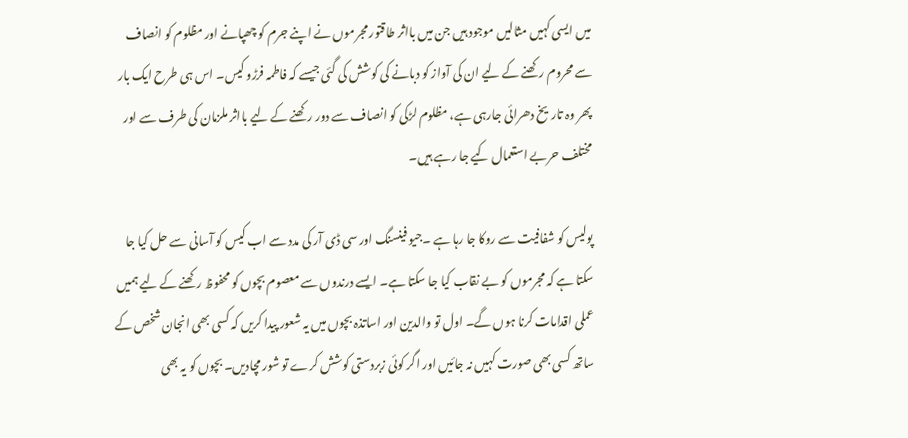میں ایسی کہیں مثالیں موجود ہیں جن میں بااثر طاقتور مجرموں نے اپنے جرم کو چھپانے اور مظلوم کو انصاف سے محروم رکھنے کے لیے ان کی آواز کو دبانے کی کوشش کی گئی جیسے کہ فاطمہ فرڑو کیس۔ اس ہی طرح ایک بار پھر وہ تاریخ دھرائی جارہی ہے، مظلوم لڑکی کو انصاف سے دور رکھنے کے لیے بااثر ملزمان کی طرف سے اور مختلف حربے استعمال کیے جا رہے ہیں۔

پولیس کو شفافیت سے روکا جا رہا ہے ۔جیو فینسنگ اور سی ڈی آر کی مدد سے اب کیس کو آسانی سے حل کیا جا سکتا ہے کہ مجرموں کو بے نقاب کیا جا سکتا ہے۔ ایسے درندوں سے معصوم بچوں کو محفوظ رکھنے کے لیے ہمیں عملی اقدامات کرنا ہوں گے۔ اول تو والدین اور اساتذہ بچوں میں یہ شعور پیدا کریں کہ کسی بھی انجان شخص کے ساتھ کسی بھی صورت کہیں نہ جائیں اور اگر کوئی زبردستی کوشش کرے تو شور مچادیں۔ بچوں کو یہ بھی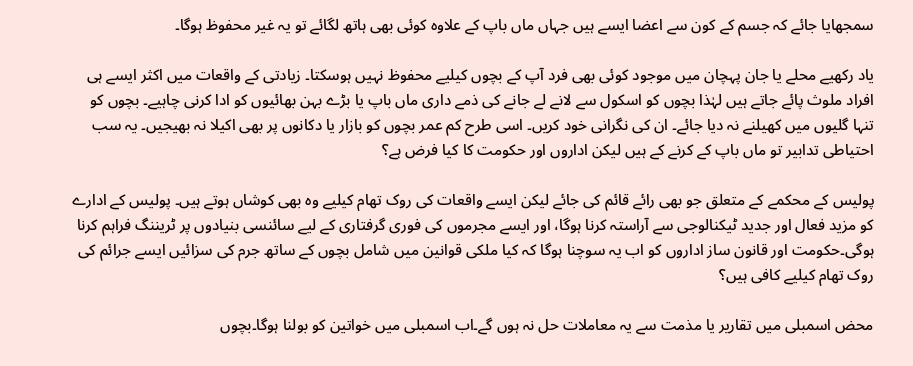سمجھایا جائے کہ جسم کے کون سے اعضا ایسے ہیں جہاں ماں باپ کے علاوہ کوئی بھی ہاتھ لگائے تو یہ غیر محفوظ ہوگا۔

یاد رکھیے محلے یا جان پہچان میں موجود کوئی بھی فرد آپ کے بچوں کیلیے محفوظ نہیں ہوسکتا۔ زیادتی کے واقعات میں اکثر ایسے ہی افراد ملوث پائے جاتے ہیں لہٰذا بچوں کو اسکول سے لانے لے جانے کی ذمے داری ماں باپ یا بڑے بہن بھائیوں کو ادا کرنی چاہیے۔ بچوں کو تنہا گلیوں میں کھیلنے نہ دیا جائے۔ ان کی نگرانی خود کریں۔ اسی طرح کم عمر بچوں کو بازار یا دکانوں پر بھی اکیلا نہ بھیجیں۔ یہ سب احتیاطی تدابیر تو ماں باپ کے کرنے کے ہیں لیکن اداروں اور حکومت کا کیا فرض ہے؟

پولیس کے محکمے کے متعلق جو بھی رائے قائم کی جائے لیکن ایسے واقعات کی روک تھام کیلیے وہ بھی کوشاں ہوتے ہیں۔ پولیس کے ادارے کو مزید فعال اور جدید ٹیکنالوجی سے آراستہ کرنا ہوگا، اور ایسے مجرموں کی فوری گرفتاری کے لیے سائنسی بنیادوں پر ٹریننگ فراہم کرنا ہوگی۔حکومت اور قانون ساز اداروں کو اب یہ سوچنا ہوگا کہ کیا ملکی قوانین میں شامل بچوں کے ساتھ جرم کی سزائیں ایسے جرائم کی روک تھام کیلیے کافی ہیں؟

محض اسمبلی میں تقاریر یا مذمت سے یہ معاملات حل نہ ہوں گے۔اب اسمبلی میں خواتین کو بولنا ہوگا۔بچوں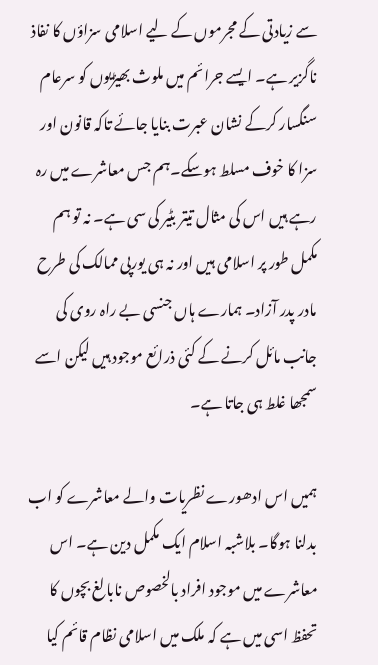سے زیادتی کے مجرموں کے لیے اسلامی سزاؤں کا نفاذ ناگزیر ہے۔ ایسے جرائم میں ملوث بھیڑیوں کو سرعام سنگسار کرکے نشان عبرت بنایا جائے تاکہ قانون اور سزا کا خوف مسلط ہوسکے۔ہم جس معاشرے میں رہ رہے ہیں اس کی مثال تیتر بٹیر کی سی ہے۔ نہ تو ہم مکمل طور پر اسلامی ہیں اور نہ ہی یورپی ممالک کی طرح مادر پدر آزاد۔ ہمارے ہاں جنسی بے راہ روی کی جانب مائل کرنے کے کئی ذرائع موجود ہیں لیکن اسے سمجھا غلط ہی جاتا ہے۔

ہمیں اس ادھورے نظریات والے معاشرے کو اب بدلنا ہوگا۔ بلاشبہ اسلام ایک مکمل دین ہے۔ اس معاشرے میں موجود افراد بالخصوص نابالغ بچوں کا تحفظ اسی میں ہے کہ ملک میں اسلامی نظام قائم کیا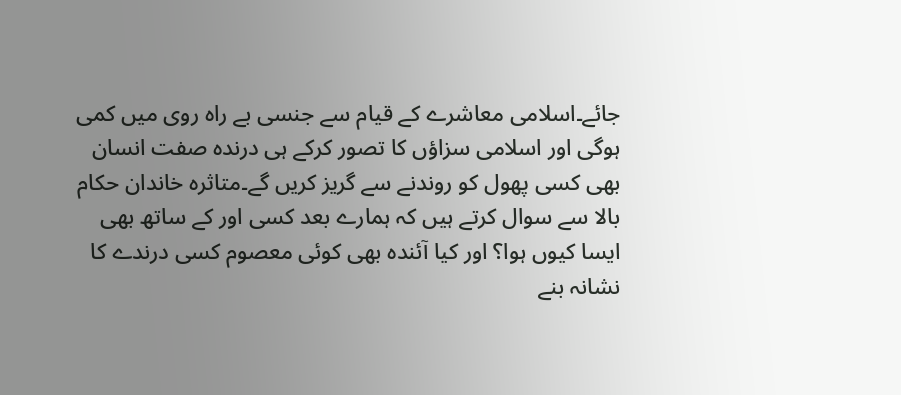جائے۔اسلامی معاشرے کے قیام سے جنسی بے راہ روی میں کمی ہوگی اور اسلامی سزاؤں کا تصور کرکے ہی درندہ صفت انسان بھی کسی پھول کو روندنے سے گریز کریں گے۔متاثرہ خاندان حکام بالا سے سوال کرتے ہیں کہ ہمارے بعد کسی اور کے ساتھ بھی ایسا کیوں ہوا؟ اور کیا آئندہ بھی کوئی معصوم کسی درندے کا نشانہ بنے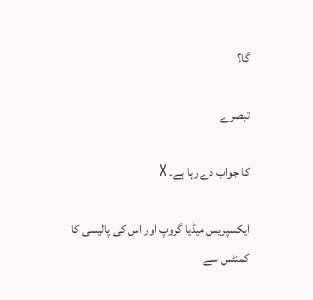گا؟

تبصرے

کا جواب دے رہا ہے۔ X

ایکسپریس میڈیا گروپ اور اس کی پالیسی کا کمنٹس سے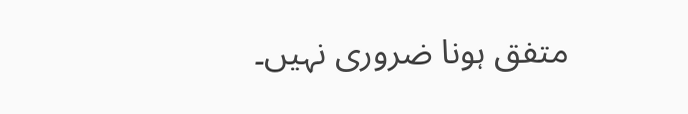متفق ہونا ضروری نہیں۔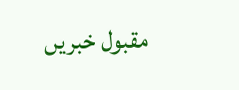مقبول خبریں